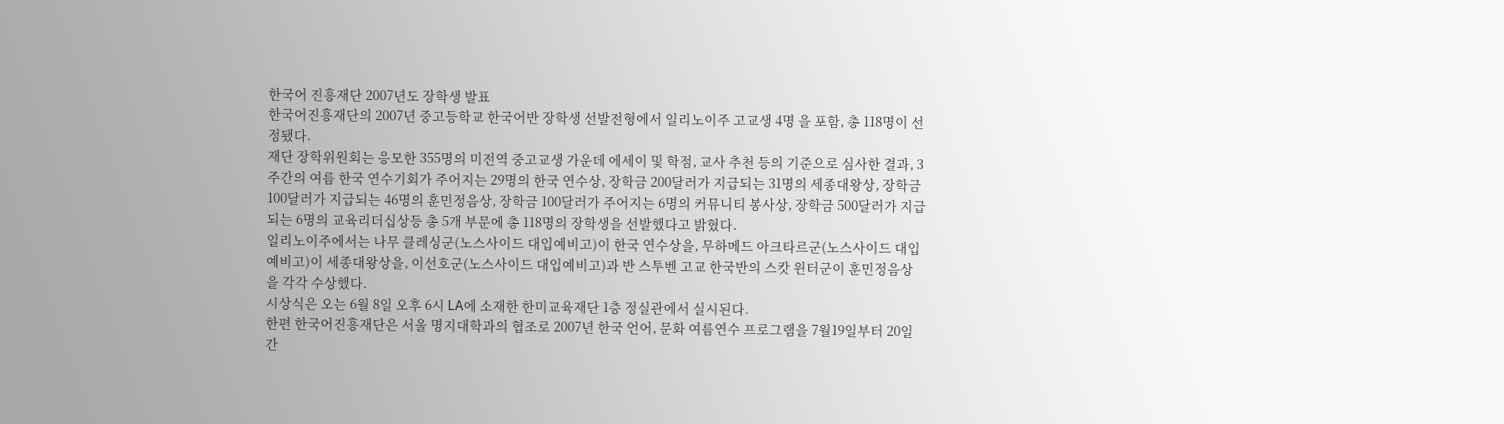한국어 진흥재단 2007년도 장학생 발표
한국어진흥재단의 2007년 중고등학교 한국어반 장학생 선발전형에서 일리노이주 고교생 4명 을 포함, 총 118명이 선정됐다.
재단 장학위원회는 응모한 355명의 미전역 중고교생 가운데 에세이 및 학점, 교사 추천 등의 기준으로 심사한 결과, 3주간의 여름 한국 연수기회가 주어지는 29명의 한국 연수상, 장학금 200달러가 지급되는 31명의 세종대왕상, 장학금 100달러가 지급되는 46명의 훈민정음상, 장학금 100달러가 주어지는 6명의 커뮤니티 봉사상, 장학금 500달러가 지급되는 6명의 교육리더십상등 총 5개 부문에 총 118명의 장학생을 선발했다고 밝혔다.
일리노이주에서는 나무 클레싱군(노스사이드 대입예비고)이 한국 연수상을, 무하메드 아크타르군(노스사이드 대입예비고)이 세종대왕상을, 이선호군(노스사이드 대입예비고)과 반 스투벤 고교 한국반의 스캇 윈터군이 훈민정음상을 각각 수상했다.
시상식은 오는 6월 8일 오후 6시 LA에 소재한 한미교육재단 1층 정실관에서 실시된다.
한편 한국어진흥재단은 서울 명지대학과의 협조로 2007년 한국 언어, 문화 여름연수 프로그램을 7월19일부터 20일간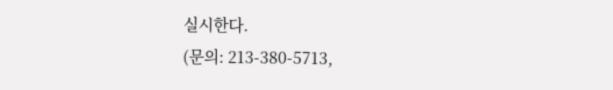실시한다.
(문의: 213-380-5713,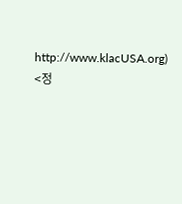http://www.klacUSA.org)
<정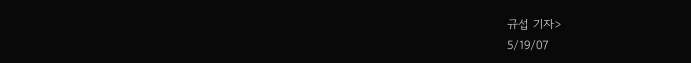규섭 기자>
5/19/07